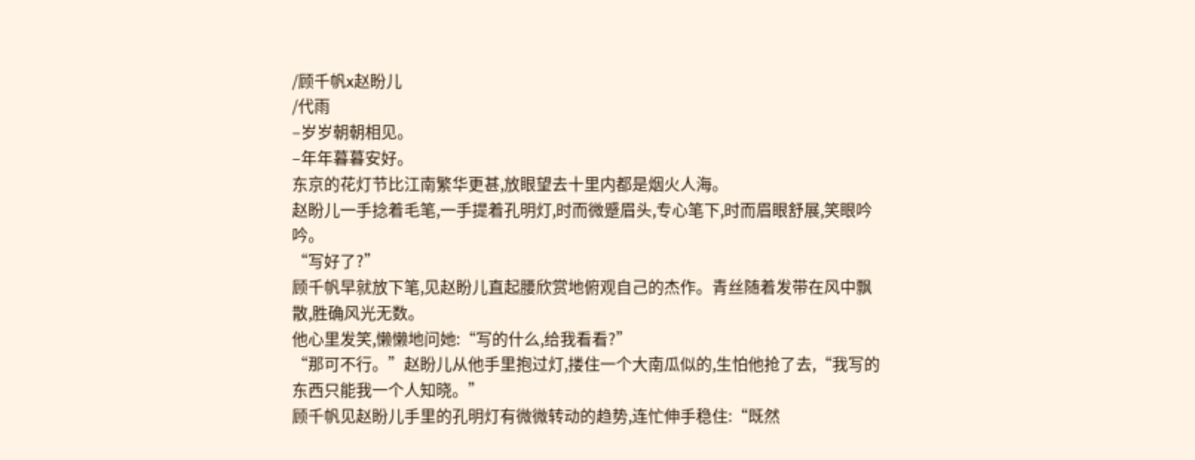/顾千帆x赵盼儿
/代雨
–岁岁朝朝相见。
–年年暮暮安好。
东京的花灯节比江南繁华更甚,放眼望去十里内都是烟火人海。
赵盼儿一手捻着毛笔,一手提着孔明灯,时而微蹙眉头,专心笔下,时而眉眼舒展,笑眼吟吟。
“写好了?”
顾千帆早就放下笔,见赵盼儿直起腰欣赏地俯观自己的杰作。青丝随着发带在风中飘散,胜确风光无数。
他心里发笑,懒懒地问她:“写的什么,给我看看?”
“那可不行。”赵盼儿从他手里抱过灯,搂住一个大南瓜似的,生怕他抢了去,“我写的东西只能我一个人知晓。”
顾千帆见赵盼儿手里的孔明灯有微微转动的趋势,连忙伸手稳住:“既然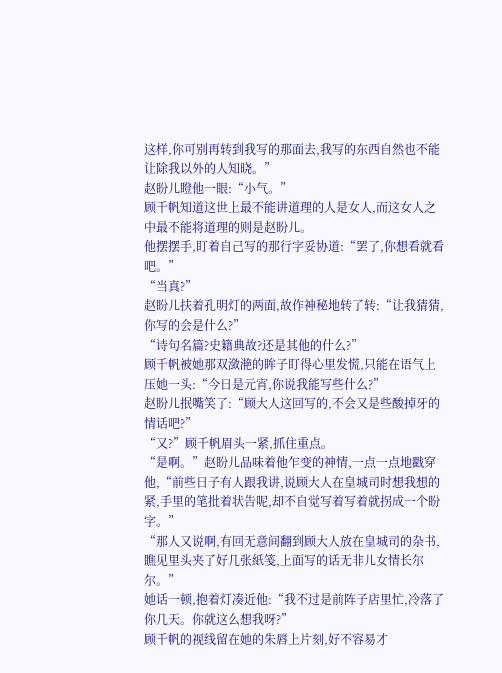这样,你可别再转到我写的那面去,我写的东西自然也不能让除我以外的人知晓。”
赵盼儿瞪他一眼:“小气。”
顾千帆知道这世上最不能讲道理的人是女人,而这女人之中最不能将道理的则是赵盼儿。
他摆摆手,盯着自己写的那行字妥协道:“罢了,你想看就看吧。”
“当真?”
赵盼儿扶着孔明灯的两面,故作神秘地转了转:“让我猜猜,你写的会是什么?”
“诗句名篇?史籍典故?还是其他的什么?”
顾千帆被她那双潋滟的眸子盯得心里发慌,只能在语气上压她一头:“今日是元宵,你说我能写些什么?”
赵盼儿抿嘴笑了:“顾大人这回写的,不会又是些酸掉牙的情话吧?”
“又?”顾千帆眉头一紧,抓住重点。
“是啊。”赵盼儿品味着他乍变的神情,一点一点地戳穿他,“前些日子有人跟我讲,说顾大人在皇城司时想我想的紧,手里的笔批着状告呢,却不自觉写着写着就拐成一个盼字。”
“那人又说啊,有回无意间翻到顾大人放在皇城司的杂书,瞧见里头夹了好几张紙笺,上面写的话无非儿女情长尔尔。”
她话一顿,抱着灯凑近他:“我不过是前阵子店里忙,冷落了你几天。你就这么想我呀?”
顾千帆的视线留在她的朱唇上片刻,好不容易才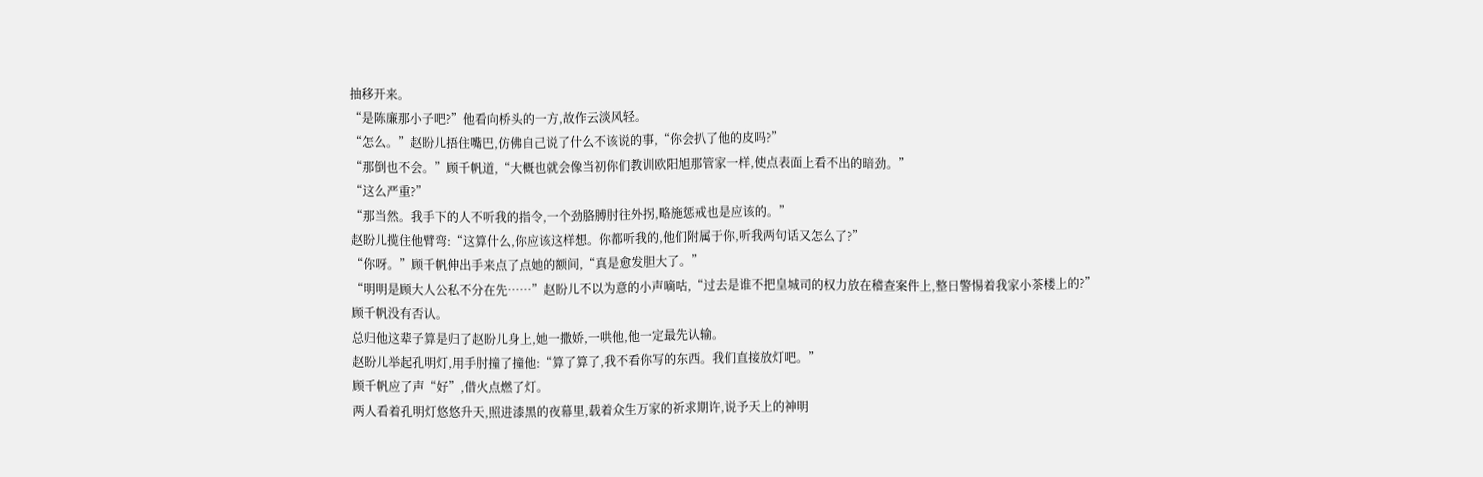抽移开来。
“是陈廉那小子吧?”他看向桥头的一方,故作云淡风轻。
“怎么。”赵盼儿捂住嘴巴,仿佛自己说了什么不该说的事,“你会扒了他的皮吗?”
“那倒也不会。”顾千帆道,“大概也就会像当初你们教训欧阳旭那管家一样,使点表面上看不出的暗劲。”
“这么严重?”
“那当然。我手下的人不听我的指令,一个劲胳膊肘往外拐,略施惩戒也是应该的。”
赵盼儿揽住他臂弯:“这算什么,你应该这样想。你都听我的,他们附属于你,听我两句话又怎么了?”
“你呀。”顾千帆伸出手来点了点她的额间,“真是愈发胆大了。”
“明明是顾大人公私不分在先……”赵盼儿不以为意的小声嘀咕,“过去是谁不把皇城司的权力放在稽查案件上,整日警惕着我家小茶楼上的?”
顾千帆没有否认。
总归他这辈子算是归了赵盼儿身上,她一撒娇,一哄他,他一定最先认输。
赵盼儿举起孔明灯,用手肘撞了撞他:“算了算了,我不看你写的东西。我们直接放灯吧。”
顾千帆应了声“好”,借火点燃了灯。
两人看着孔明灯悠悠升天,照进漆黑的夜幕里,载着众生万家的祈求期许,说予天上的神明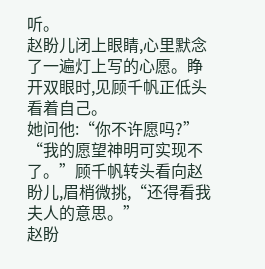听。
赵盼儿闭上眼睛,心里默念了一遍灯上写的心愿。睁开双眼时,见顾千帆正低头看着自己。
她问他:“你不许愿吗?”
“我的愿望神明可实现不了。”顾千帆转头看向赵盼儿,眉梢微挑,“还得看我夫人的意思。”
赵盼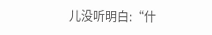儿没听明白:“什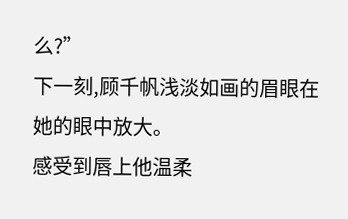么?”
下一刻,顾千帆浅淡如画的眉眼在她的眼中放大。
感受到唇上他温柔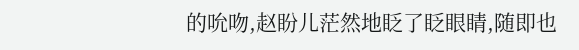的吮吻,赵盼儿茫然地眨了眨眼睛,随即也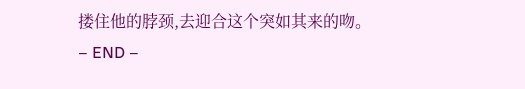搂住他的脖颈,去迎合这个突如其来的吻。
– END –